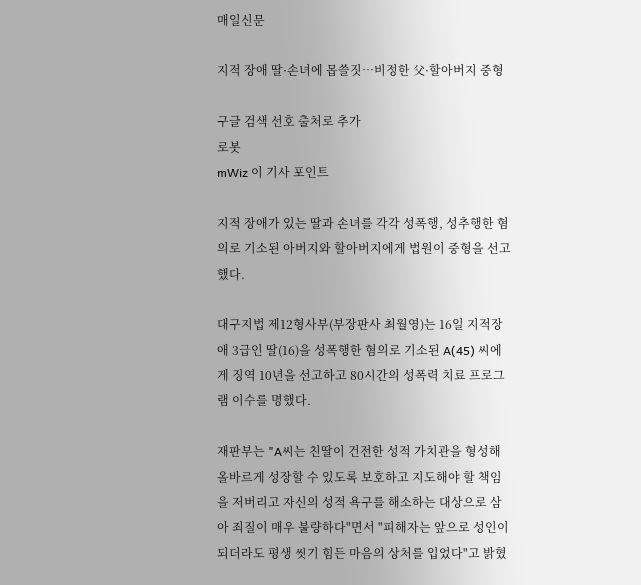매일신문

지적 장애 딸·손녀에 몹쓸짓…비정한 父·할아버지 중형

구글 검색 선호 출처로 추가
로봇
mWiz 이 기사 포인트

지적 장애가 있는 딸과 손녀를 각각 성폭행, 성추행한 혐의로 기소된 아버지와 할아버지에게 법원이 중형을 선고했다.

대구지법 제12형사부(부장판사 최월영)는 16일 지적장애 3급인 딸(16)을 성폭행한 혐의로 기소된 A(45) 씨에게 징역 10년을 선고하고 80시간의 성폭력 치료 프로그램 이수를 명했다.

재판부는 "A씨는 친딸이 건전한 성적 가치관을 형성해 올바르게 성장할 수 있도록 보호하고 지도해야 할 책임을 저버리고 자신의 성적 욕구를 해소하는 대상으로 삼아 죄질이 매우 불량하다"면서 "피해자는 앞으로 성인이 되더라도 평생 씻기 힘든 마음의 상처를 입었다"고 밝혔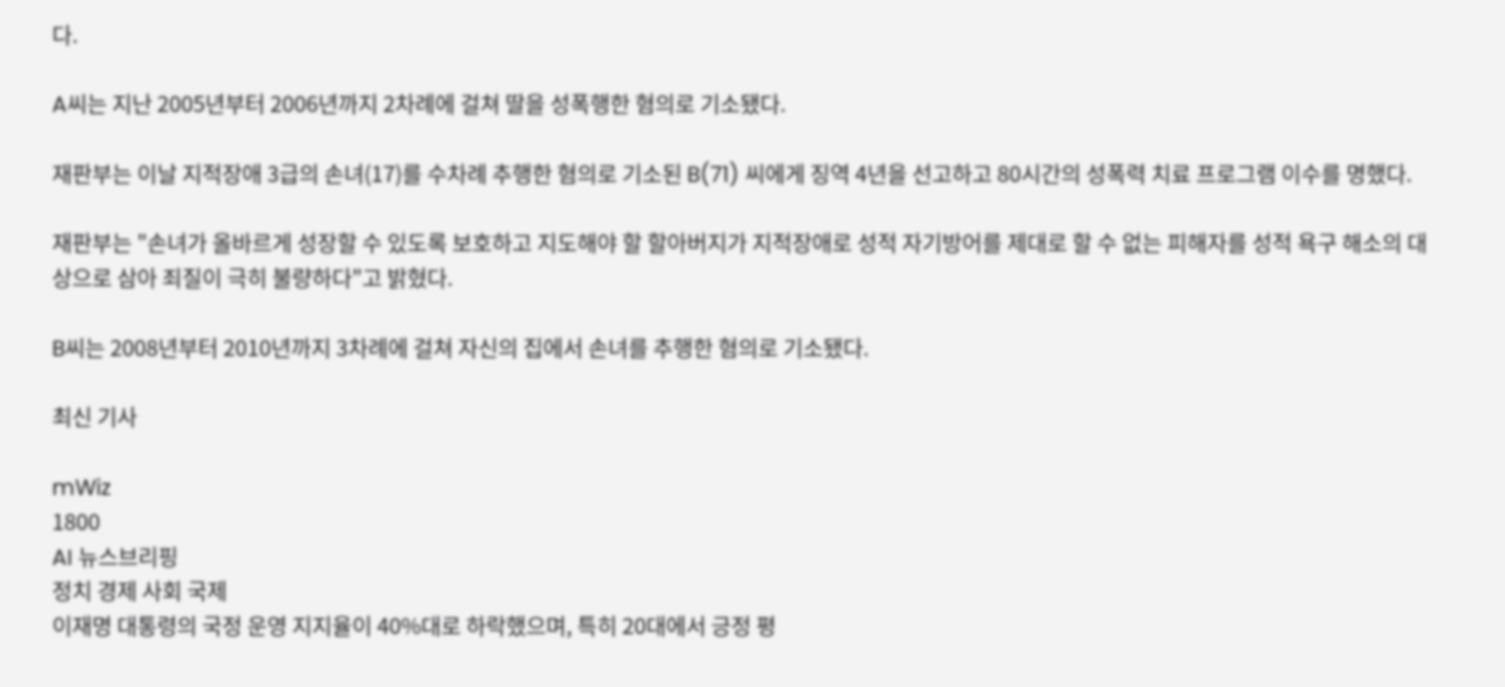다.

A씨는 지난 2005년부터 2006년까지 2차례에 걸쳐 딸을 성폭행한 혐의로 기소됐다.

재판부는 이날 지적장애 3급의 손녀(17)를 수차례 추행한 혐의로 기소된 B(71) 씨에게 징역 4년을 선고하고 80시간의 성폭력 치료 프로그램 이수를 명했다.

재판부는 "손녀가 올바르게 성장할 수 있도록 보호하고 지도해야 할 할아버지가 지적장애로 성적 자기방어를 제대로 할 수 없는 피해자를 성적 욕구 해소의 대상으로 삼아 죄질이 극히 불량하다"고 밝혔다.

B씨는 2008년부터 2010년까지 3차례에 걸쳐 자신의 집에서 손녀를 추행한 혐의로 기소됐다.

최신 기사

mWiz
1800
AI 뉴스브리핑
정치 경제 사회 국제
이재명 대통령의 국정 운영 지지율이 40%대로 하락했으며, 특히 20대에서 긍정 평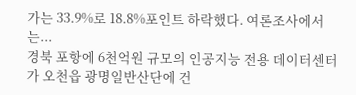가는 33.9%로 18.8%포인트 하락했다. 여론조사에서는...
경북 포항에 6천억원 규모의 인공지능 전용 데이터센터가 오천읍 광명일반산단에 건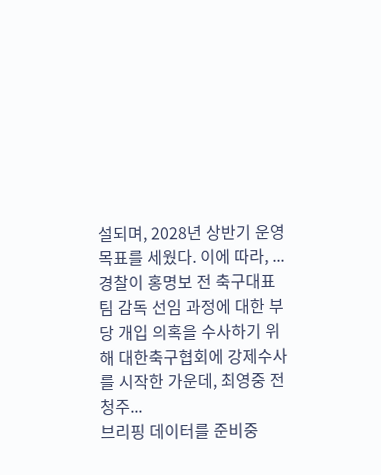설되며, 2028년 상반기 운영 목표를 세웠다. 이에 따라, ...
경찰이 홍명보 전 축구대표팀 감독 선임 과정에 대한 부당 개입 의혹을 수사하기 위해 대한축구협회에 강제수사를 시작한 가운데, 최영중 전 청주...
브리핑 데이터를 준비중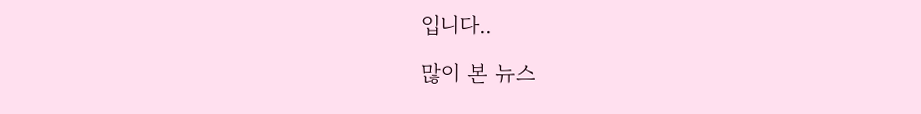입니다..

많이 본 뉴스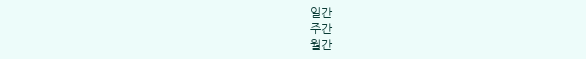일간
주간
월간